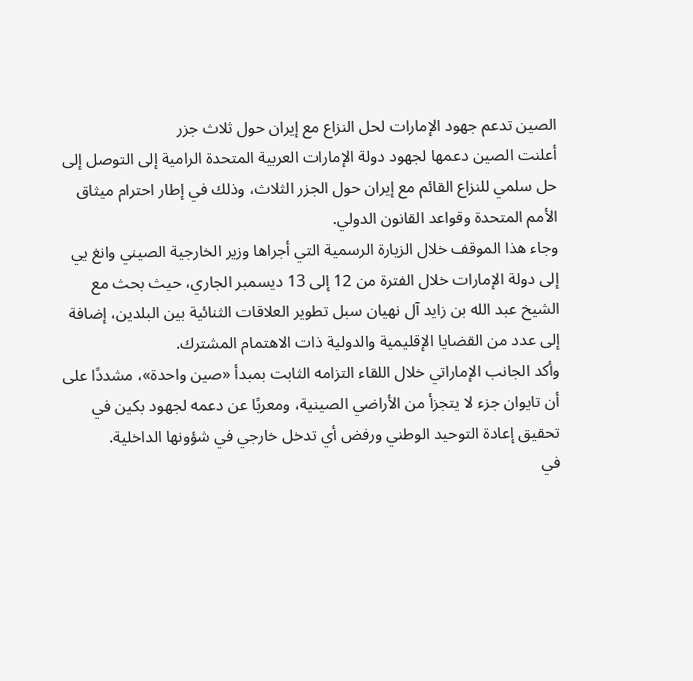الصين تدعم جهود الإمارات لحل النزاع مع إيران حول ثلاث جزر
أعلنت الصين دعمها لجهود دولة الإمارات العربية المتحدة الرامية إلى التوصل إلى حل سلمي للنزاع القائم مع إيران حول الجزر الثلاث، وذلك في إطار احترام ميثاق الأمم المتحدة وقواعد القانون الدولي.
وجاء هذا الموقف خلال الزيارة الرسمية التي أجراها وزير الخارجية الصيني وانغ يي إلى دولة الإمارات خلال الفترة من 12 إلى 13 ديسمبر الجاري، حيث بحث مع الشيخ عبد الله بن زايد آل نهيان سبل تطوير العلاقات الثنائية بين البلدين، إضافة إلى عدد من القضايا الإقليمية والدولية ذات الاهتمام المشترك.
وأكد الجانب الإماراتي خلال اللقاء التزامه الثابت بمبدأ «صين واحدة»، مشددًا على أن تايوان جزء لا يتجزأ من الأراضي الصينية، ومعربًا عن دعمه لجهود بكين في تحقيق إعادة التوحيد الوطني ورفض أي تدخل خارجي في شؤونها الداخلية.
في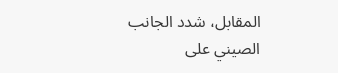المقابل، شدد الجانب الصيني على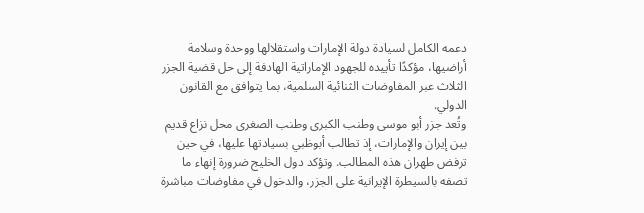دعمه الكامل لسيادة دولة الإمارات واستقلالها ووحدة وسلامة أراضيها، مؤكدًا تأييده للجهود الإماراتية الهادفة إلى حل قضية الجزر الثلاث عبر المفاوضات الثنائية السلمية، بما يتوافق مع القانون الدولي.
وتُعد جزر أبو موسى وطنب الكبرى وطنب الصغرى محل نزاع قديم بين إيران والإمارات، إذ تطالب أبوظبي بسيادتها عليها، في حين ترفض طهران هذه المطالب. وتؤكد دول الخليج ضرورة إنهاء ما تصفه بالسيطرة الإيرانية على الجزر، والدخول في مفاوضات مباشرة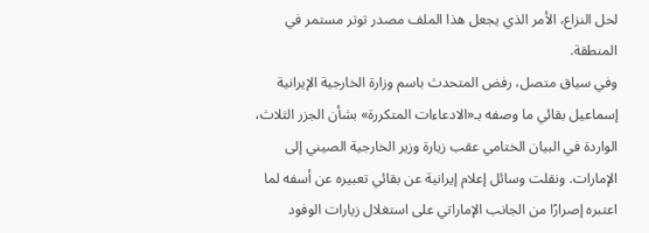لحل النزاع، الأمر الذي يجعل هذا الملف مصدر توتر مستمر في المنطقة.
وفي سياق متصل، رفض المتحدث باسم وزارة الخارجية الإيرانية إسماعيل بقائي ما وصفه بـ«الادعاءات المتكررة» بشأن الجزر الثلاث، الواردة في البيان الختامي عقب زيارة وزير الخارجية الصيني إلى الإمارات. ونقلت وسائل إعلام إيرانية عن بقائي تعبيره عن أسفه لما اعتبره إصرارًا من الجانب الإماراتي على استغلال زيارات الوفود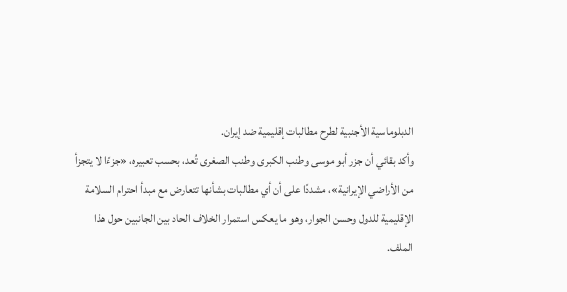الدبلوماسية الأجنبية لطرح مطالبات إقليمية ضد إيران.
وأكد بقائي أن جزر أبو موسى وطنب الكبرى وطنب الصغرى تُعد، بحسب تعبيره، «جزءًا لا يتجزأ من الأراضي الإيرانية»، مشددًا على أن أي مطالبات بشأنها تتعارض مع مبدأ احترام السلامة الإقليمية للدول وحسن الجوار، وهو ما يعكس استمرار الخلاف الحاد بين الجانبين حول هذا الملف.